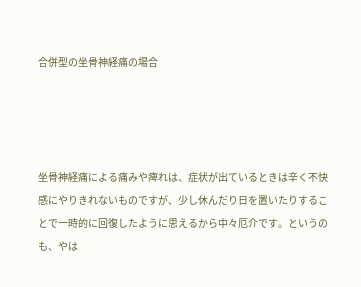合併型の坐骨神経痛の場合




坐骨神経痛による痛みや痺れは、症状が出ているときは辛く不快感にやりきれないものですが、少し休んだり日を置いたりすることで一時的に回復したように思えるから中々厄介です。というのも、やは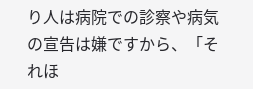り人は病院での診察や病気の宣告は嫌ですから、「それほ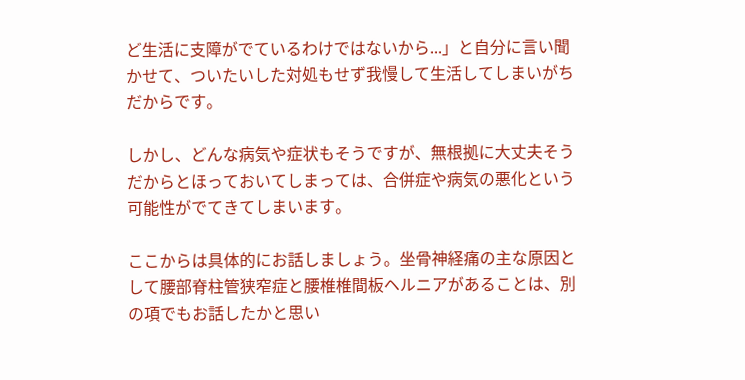ど生活に支障がでているわけではないから...」と自分に言い聞かせて、ついたいした対処もせず我慢して生活してしまいがちだからです。

しかし、どんな病気や症状もそうですが、無根拠に大丈夫そうだからとほっておいてしまっては、合併症や病気の悪化という可能性がでてきてしまいます。

ここからは具体的にお話しましょう。坐骨神経痛の主な原因として腰部脊柱管狭窄症と腰椎椎間板ヘルニアがあることは、別の項でもお話したかと思い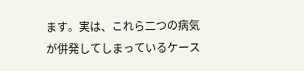ます。実は、これら二つの病気が併発してしまっているケース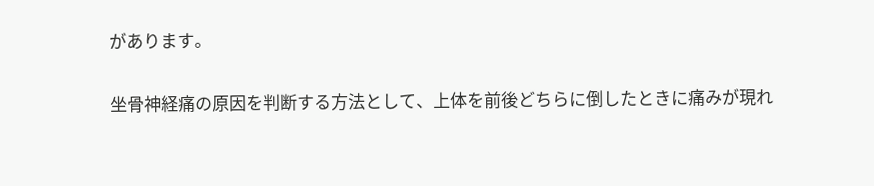があります。

坐骨神経痛の原因を判断する方法として、上体を前後どちらに倒したときに痛みが現れ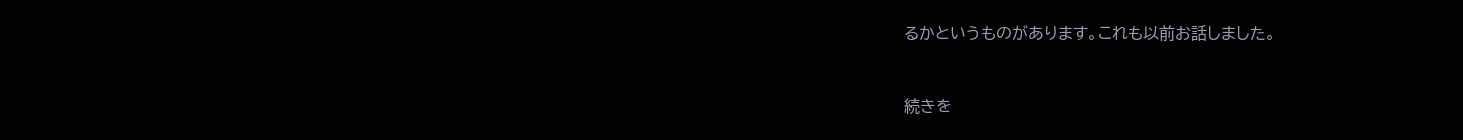るかというものがあります。これも以前お話しました。


続きを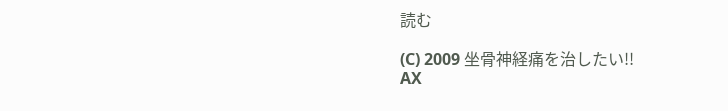読む

(C) 2009 坐骨神経痛を治したい!!
AX